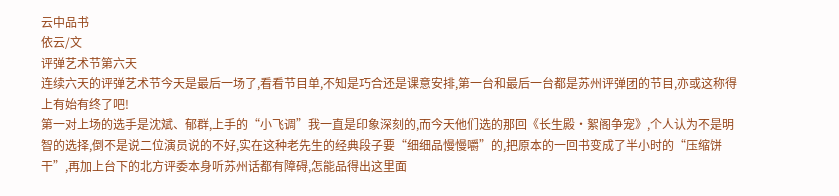云中品书
依云/文
评弹艺术节第六天
连续六天的评弹艺术节今天是最后一场了,看看节目单,不知是巧合还是课意安排,第一台和最后一台都是苏州评弹团的节目,亦或这称得上有始有终了吧!
第一对上场的选手是沈斌、郁群,上手的“小飞调”我一直是印象深刻的,而今天他们选的那回《长生殿·絮阁争宠》,个人认为不是明智的选择,倒不是说二位演员说的不好,实在这种老先生的经典段子要“细细品慢慢嚼”的,把原本的一回书变成了半小时的“压缩饼干”,再加上台下的北方评委本身听苏州话都有障碍,怎能品得出这里面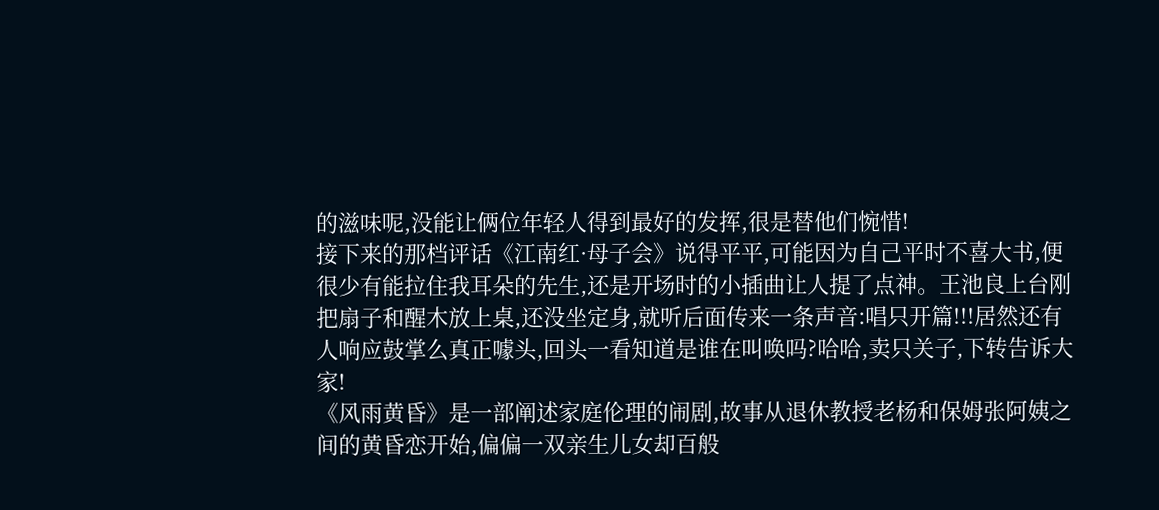的滋味呢,没能让俩位年轻人得到最好的发挥,很是替他们惋惜!
接下来的那档评话《江南红·母子会》说得平平,可能因为自己平时不喜大书,便很少有能拉住我耳朵的先生,还是开场时的小插曲让人提了点神。王池良上台刚把扇子和醒木放上桌,还没坐定身,就听后面传来一条声音:唱只开篇!!!居然还有人响应鼓掌么真正噱头,回头一看知道是谁在叫唤吗?哈哈,卖只关子,下转告诉大家!
《风雨黄昏》是一部阐述家庭伦理的闹剧,故事从退休教授老杨和保姆张阿姨之间的黄昏恋开始,偏偏一双亲生儿女却百般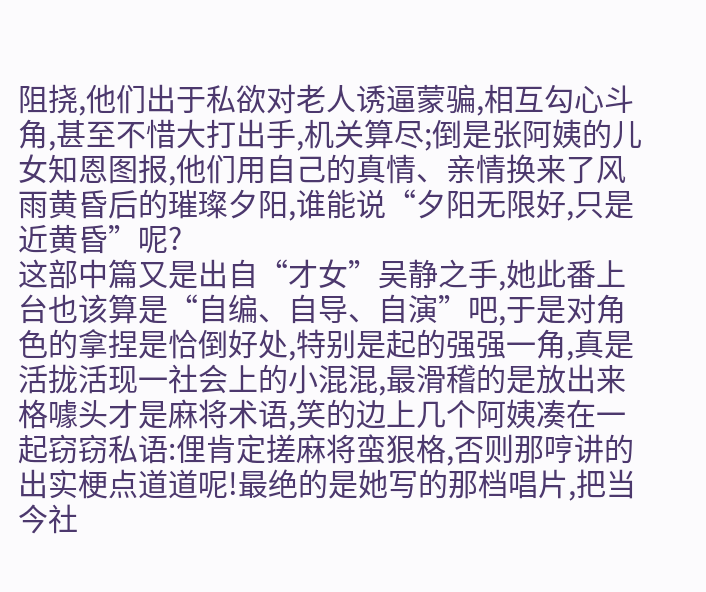阻挠,他们出于私欲对老人诱逼蒙骗,相互勾心斗角,甚至不惜大打出手,机关算尽;倒是张阿姨的儿女知恩图报,他们用自己的真情、亲情换来了风雨黄昏后的璀璨夕阳,谁能说“夕阳无限好,只是近黄昏”呢?
这部中篇又是出自“才女”吴静之手,她此番上台也该算是“自编、自导、自演”吧,于是对角色的拿捏是恰倒好处,特别是起的强强一角,真是活拢活现一社会上的小混混,最滑稽的是放出来格噱头才是麻将术语,笑的边上几个阿姨凑在一起窃窃私语:俚肯定搓麻将蛮狠格,否则那哼讲的出实梗点道道呢!最绝的是她写的那档唱片,把当今社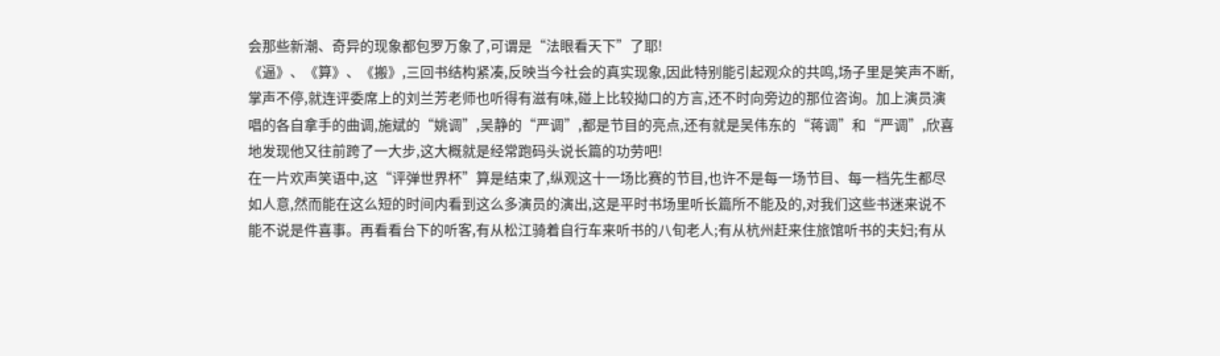会那些新潮、奇异的现象都包罗万象了,可谓是“法眼看天下”了耶!
《逼》、《算》、《搬》,三回书结构紧凑,反映当今社会的真实现象,因此特别能引起观众的共鸣,场子里是笑声不断,掌声不停,就连评委席上的刘兰芳老师也听得有滋有味,碰上比较拗口的方言,还不时向旁边的那位咨询。加上演员演唱的各自拿手的曲调,施斌的“姚调”,吴静的“严调”,都是节目的亮点,还有就是吴伟东的“蒋调”和“严调”,欣喜地发现他又往前跨了一大步,这大概就是经常跑码头说长篇的功劳吧!
在一片欢声笑语中,这“评弹世界杯”算是结束了,纵观这十一场比赛的节目,也许不是每一场节目、每一档先生都尽如人意,然而能在这么短的时间内看到这么多演员的演出,这是平时书场里听长篇所不能及的,对我们这些书迷来说不能不说是件喜事。再看看台下的听客,有从松江骑着自行车来听书的八旬老人;有从杭州赶来住旅馆听书的夫妇;有从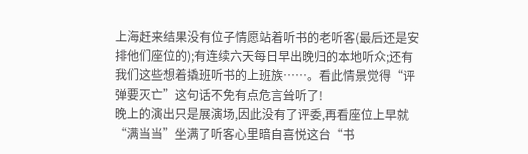上海赶来结果没有位子情愿站着听书的老听客(最后还是安排他们座位的);有连续六天每日早出晚归的本地听众;还有我们这些想着撬班听书的上班族……。看此情景觉得“评弹要灭亡”这句话不免有点危言耸听了!
晚上的演出只是展演场,因此没有了评委,再看座位上早就“满当当”坐满了听客心里暗自喜悦这台“书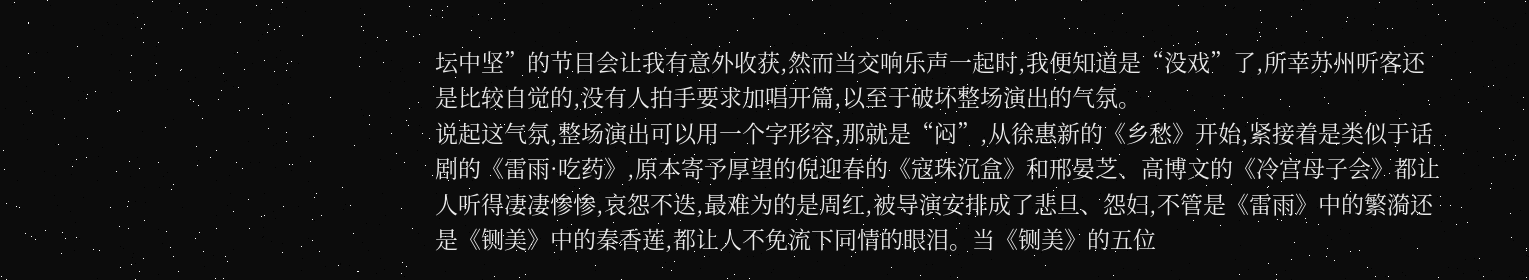坛中坚”的节目会让我有意外收获,然而当交响乐声一起时,我便知道是“没戏”了,所幸苏州听客还是比较自觉的,没有人拍手要求加唱开篇,以至于破坏整场演出的气氛。
说起这气氛,整场演出可以用一个字形容,那就是“闷”,从徐惠新的《乡愁》开始,紧接着是类似于话剧的《雷雨·吃药》,原本寄予厚望的倪迎春的《寇珠沉盒》和邢晏芝、高博文的《冷宫母子会》都让人听得凄凄惨惨,哀怨不迭,最难为的是周红,被导演安排成了悲旦、怨妇,不管是《雷雨》中的繁漪还是《铡美》中的秦香莲,都让人不免流下同情的眼泪。当《铡美》的五位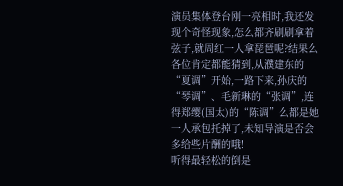演员集体登台刚一亮相时,我还发现个奇怪现象,怎么都齐刷刷拿着弦子,就周红一人拿琵琶呢?结果么各位肯定都能猜到,从濮建东的“夏调”开始,一路下来,孙庆的“琴调”、毛新琳的“张调”,连得郑缨(国太)的“陈调”么都是她一人承包托掉了,未知导演是否会多给些片酬的哦!
听得最轻松的倒是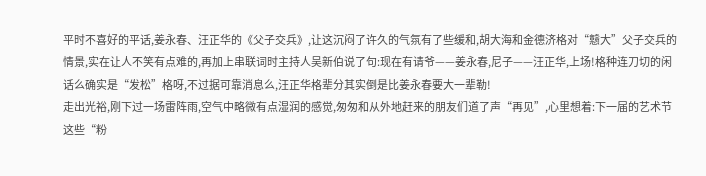平时不喜好的平话,姜永春、汪正华的《父子交兵》,让这沉闷了许久的气氛有了些缓和,胡大海和金德济格对“戆大”父子交兵的情景,实在让人不笑有点难的,再加上串联词时主持人吴新伯说了句:现在有请爷——姜永春,尼子——汪正华,上场!格种连刀切的闲话么确实是“发松”格呀,不过据可靠消息么,汪正华格辈分其实倒是比姜永春要大一辈勒!
走出光裕,刚下过一场雷阵雨,空气中略微有点湿润的感觉,匆匆和从外地赶来的朋友们道了声“再见”,心里想着:下一届的艺术节这些“粉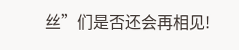丝”们是否还会再相见!